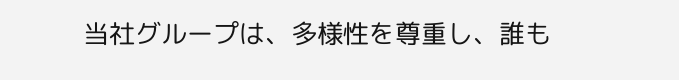当社グループは、多様性を尊重し、誰も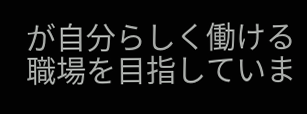が自分らしく働ける職場を目指していま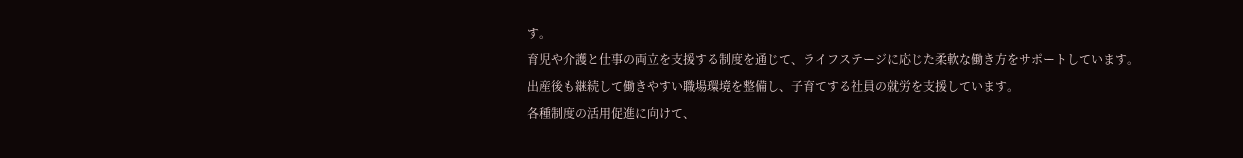す。
育児や介護と仕事の両立を支援する制度を通じて、ライフステージに応じた柔軟な働き方をサポートしています。
出産後も継続して働きやすい職場環境を整備し、子育てする社員の就労を支援しています。
各種制度の活用促進に向けて、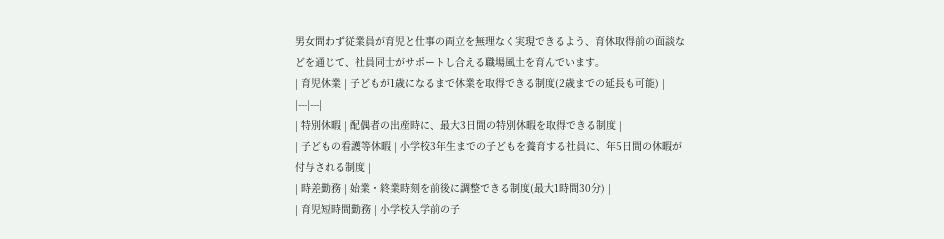男女問わず従業員が育児と仕事の両立を無理なく実現できるよう、育休取得前の面談などを通じて、社員同士がサポートし合える職場風土を育んでいます。
| 育児休業 | 子どもが1歳になるまで休業を取得できる制度(2歳までの延長も可能) |
|---|---|
| 特別休暇 | 配偶者の出産時に、最大3日間の特別休暇を取得できる制度 |
| 子どもの看護等休暇 | 小学校3年生までの子どもを養育する社員に、年5日間の休暇が付与される制度 |
| 時差勤務 | 始業・終業時刻を前後に調整できる制度(最大1時間30分) |
| 育児短時間勤務 | 小学校入学前の子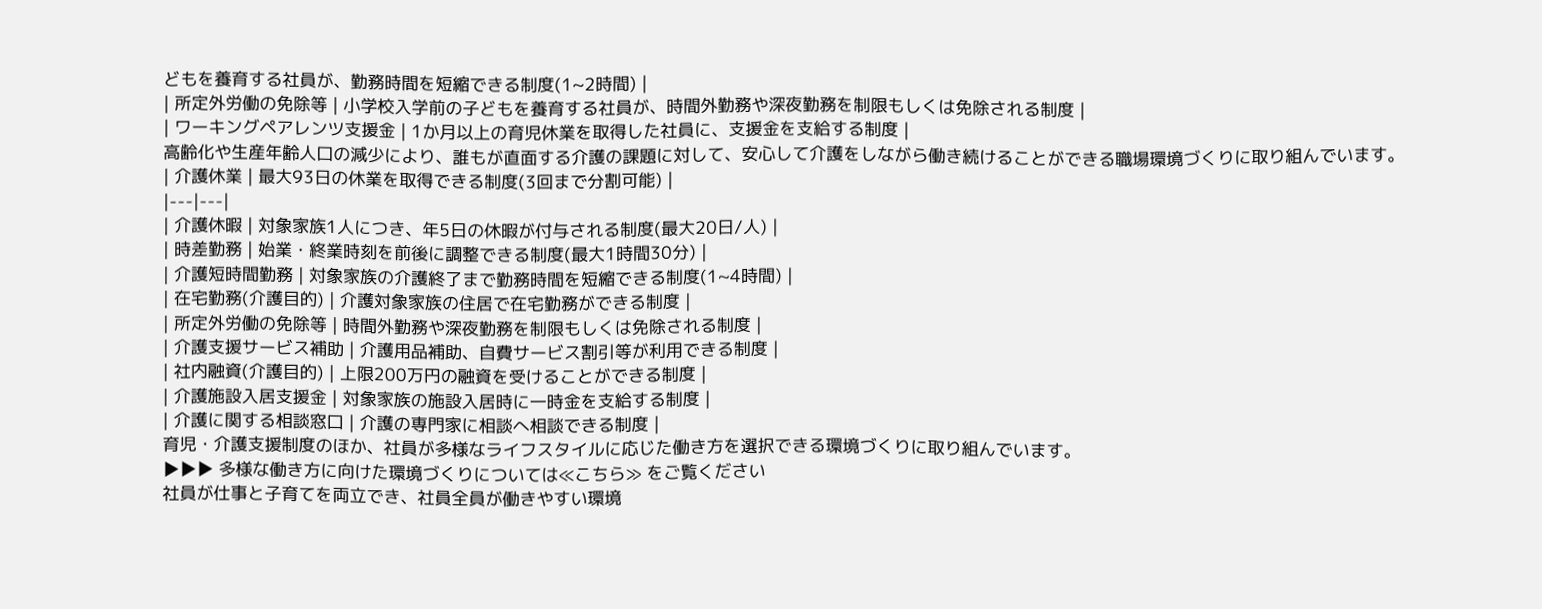どもを養育する社員が、勤務時間を短縮できる制度(1~2時間) |
| 所定外労働の免除等 | 小学校入学前の子どもを養育する社員が、時間外勤務や深夜勤務を制限もしくは免除される制度 |
| ワーキングペアレンツ支援金 | 1か月以上の育児休業を取得した社員に、支援金を支給する制度 |
高齢化や生産年齢人口の減少により、誰もが直面する介護の課題に対して、安心して介護をしながら働き続けることができる職場環境づくりに取り組んでいます。
| 介護休業 | 最大93日の休業を取得できる制度(3回まで分割可能) |
|---|---|
| 介護休暇 | 対象家族1人につき、年5日の休暇が付与される制度(最大20日/人) |
| 時差勤務 | 始業・終業時刻を前後に調整できる制度(最大1時間30分) |
| 介護短時間勤務 | 対象家族の介護終了まで勤務時間を短縮できる制度(1~4時間) |
| 在宅勤務(介護目的) | 介護対象家族の住居で在宅勤務ができる制度 |
| 所定外労働の免除等 | 時間外勤務や深夜勤務を制限もしくは免除される制度 |
| 介護支援サービス補助 | 介護用品補助、自費サービス割引等が利用できる制度 |
| 社内融資(介護目的) | 上限200万円の融資を受けることができる制度 |
| 介護施設入居支援金 | 対象家族の施設入居時に一時金を支給する制度 |
| 介護に関する相談窓口 | 介護の専門家に相談へ相談できる制度 |
育児・介護支援制度のほか、社員が多様なライフスタイルに応じた働き方を選択できる環境づくりに取り組んでいます。
▶▶▶ 多様な働き方に向けた環境づくりについては≪こちら≫ をご覧ください
社員が仕事と子育てを両立でき、社員全員が働きやすい環境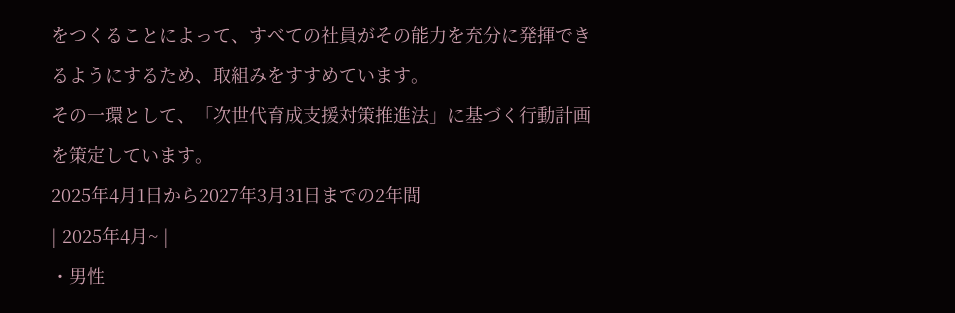をつくることによって、すべての社員がその能力を充分に発揮できるようにするため、取組みをすすめています。
その一環として、「次世代育成支援対策推進法」に基づく行動計画を策定しています。
2025年4月1日から2027年3月31日までの2年間
| 2025年4月~ |
・男性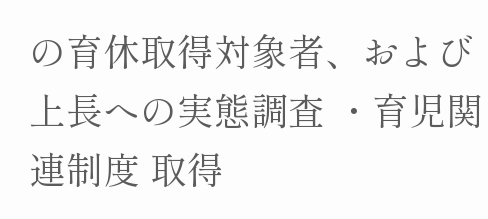の育休取得対象者、および上長への実態調査 ・育児関連制度 取得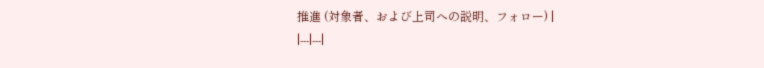推進 (対象者、および上司への説明、フォロー) |
|---|---|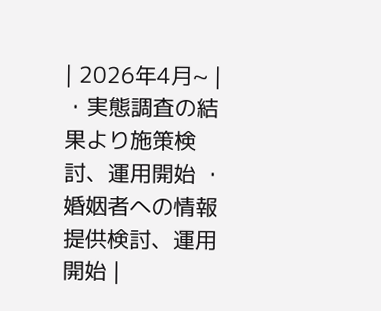| 2026年4月~ |
・実態調査の結果より施策検討、運用開始 ・婚姻者への情報提供検討、運用開始 |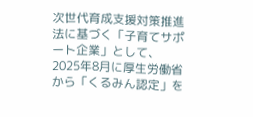次世代育成支援対策推進法に基づく「子育てサポート企業」として、2025年8月に厚生労働省から「くるみん認定」を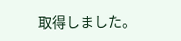取得しました。